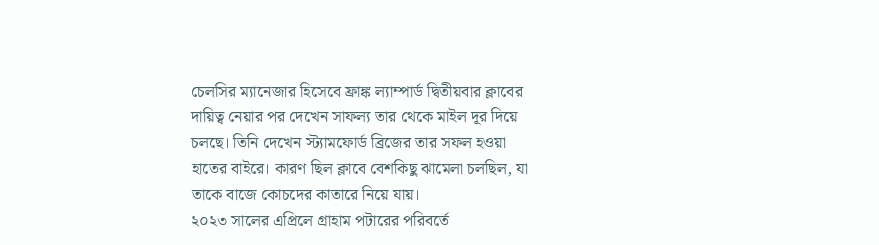চেলসির ম্যানেজার হিসেবে ফ্রাঙ্ক ল্যাম্পার্ড দ্বিতীয়বার ক্লাবের দায়িত্ব নেয়ার পর দেখেন সাফল্য তার থেকে মাইল দূর দিয়ে চলছে। তিনি দেখেন স্ট্যামফোর্ড ব্রিজের তার সফল হওয়া হাতের বাইরে। কারণ ছিল ক্লাবে বেশকিছু ঝামেলা চলছিল, যা তাকে বাজে কোচদের কাতারে নিয়ে যায়।
২০২৩ সালের এপ্রিলে গ্রাহাম পটারের পরিবর্তে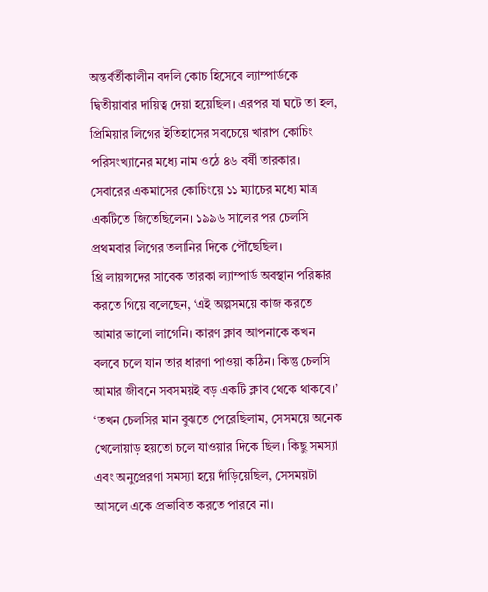অন্তর্বর্তীকালীন বদলি কোচ হিসেবে ল্যাম্পার্ডকে দ্বিতীয়াবার দায়িত্ব দেয়া হয়েছিল। এরপর যা ঘটে তা হল, প্রিমিয়ার লিগের ইতিহাসের সবচেয়ে খারাপ কোচিং পরিসংখ্যানের মধ্যে নাম ওঠে ৪৬ বর্ষী তারকার। সেবারের একমাসের কোচিংয়ে ১১ ম্যাচের মধ্যে মাত্র একটিতে জিতেছিলেন। ১৯৯৬ সালের পর চেলসি প্রথমবার লিগের তলানির দিকে পৌঁছেছিল।
থ্রি লায়ন্সদের সাবেক তারকা ল্যাম্পার্ড অবস্থান পরিষ্কার করতে গিয়ে বলেছেন, ‘এই অল্পসময়ে কাজ করতে আমার ভালো লাগেনি। কারণ ক্লাব আপনাকে কখন বলবে চলে যান তার ধারণা পাওয়া কঠিন। কিন্তু চেলসি আমার জীবনে সবসময়ই বড় একটি ক্লাব থেকে থাকবে।’
‘তখন চেলসির মান বুঝতে পেরেছিলাম, সেসময়ে অনেক খেলোয়াড় হয়তো চলে যাওয়ার দিকে ছিল। কিছু সমস্যা এবং অনুপ্রেরণা সমস্যা হয়ে দাঁড়িয়েছিল, সেসময়টা আসলে একে প্রভাবিত করতে পারবে না।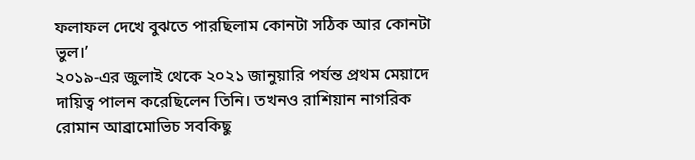ফলাফল দেখে বুঝতে পারছিলাম কোনটা সঠিক আর কোনটা ভুল।’
২০১৯-এর জুলাই থেকে ২০২১ জানুয়ারি পর্যন্ত প্রথম মেয়াদে দায়িত্ব পালন করেছিলেন তিনি। তখনও রাশিয়ান নাগরিক রোমান আব্রামোভিচ সবকিছু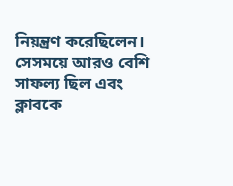নিয়ন্ত্রণ করেছিলেন। সেসময়ে আরও বেশি সাফল্য ছিল এবং ক্লাবকে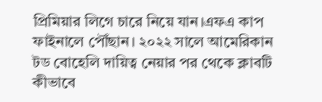প্রিমিয়ার লিগে চারে নিয়ে যান।এফএ কাপ ফাইনালে পৌঁছান। ২০২২ সালে আমেরিকান টড বোহেলি দায়িত্ব নেয়ার পর থেকে ক্লাবটি কীভাবে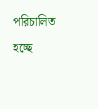পরিচালিত হচ্ছে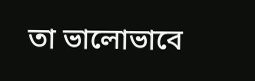তা ভালোভাবে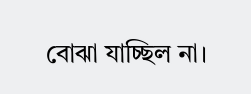বোঝা যাচ্ছিল না।